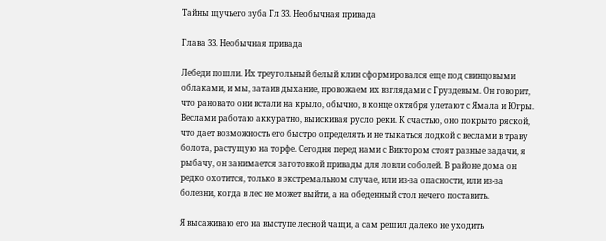Тайны щучьего зуба Гл 33. Необычная привада

Глава 33. Необычная привада

Лебеди пошли. Их треугольный белый клин сформировался еще под свинцовыми облаками, и мы, затаив дыхание, провожаем их взглядами с Груздевым. Он говорит, что рановато они встали на крыло, обычно, в конце октября улетают с Ямала и Югры.
Веслами работаю аккуратно, выискивая русло реки. К счастью, оно покрыто ряской, что дает возможность его быстро определять и не тыкаться лодкой с веслами в траву болота, растущую на торфе. Сегодня перед нами с Виктором стоят разные задачи, я рыбачу, он занимается заготовкой привады для ловли соболей. В районе дома он редко охотится, только в экстремальном случае, или из-за опасности, или из-за болезни, когда в лес не может выйти, а на обеденный стол нечего поставить.

Я высаживаю его на выступе лесной чащи, а сам решил далеко не уходить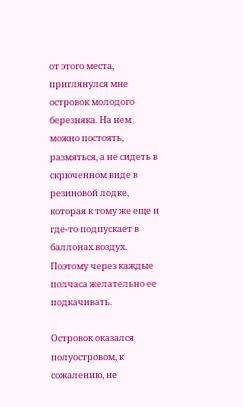от этого места, приглянулся мне островок молодого березняка. На нем можно постоять, размяться, а не сидеть в скрюченном виде в резиновой лодке, которая к тому же еще и где-то подпускает в баллонах воздух. Поэтому через каждые полчаса желательно ее подкачивать.

Островок оказался полуостровом, к сожалению, не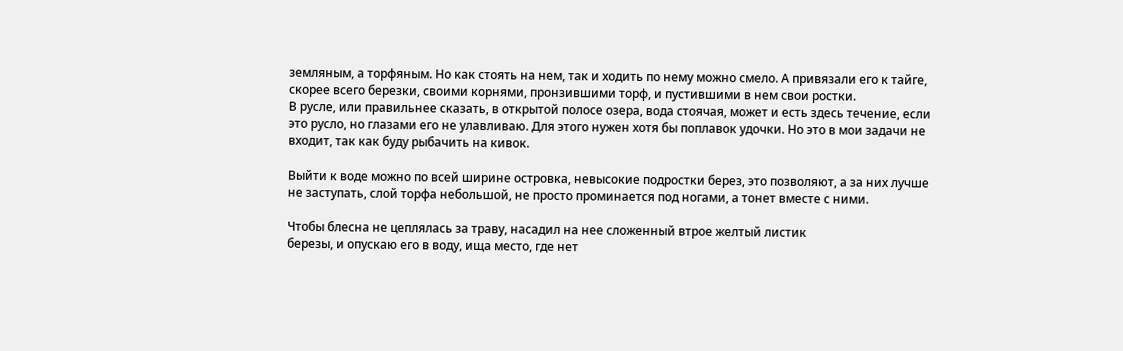земляным, а торфяным. Но как стоять на нем, так и ходить по нему можно смело. А привязали его к тайге, скорее всего березки, своими корнями, пронзившими торф, и пустившими в нем свои ростки.
В русле, или правильнее сказать, в открытой полосе озера, вода стоячая, может и есть здесь течение, если это русло, но глазами его не улавливаю. Для этого нужен хотя бы поплавок удочки. Но это в мои задачи не входит, так как буду рыбачить на кивок.

Выйти к воде можно по всей ширине островка, невысокие подростки берез, это позволяют, а за них лучше не заступать, слой торфа небольшой, не просто проминается под ногами, а тонет вместе с ними.

Чтобы блесна не цеплялась за траву, насадил на нее сложенный втрое желтый листик
березы, и опускаю его в воду, ища место, где нет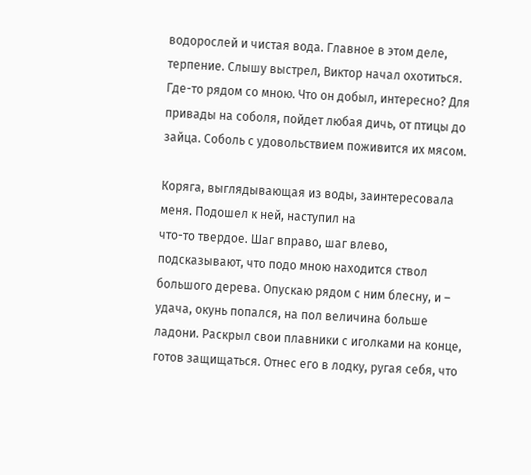водорослей и чистая вода. Главное в этом деле, терпение. Слышу выстрел, Виктор начал охотиться. Где-то рядом со мною. Что он добыл, интересно? Для привады на соболя, пойдет любая дичь, от птицы до зайца. Соболь с удовольствием поживится их мясом.

Коряга, выглядывающая из воды, заинтересовала меня. Подошел к ней, наступил на
что-то твердое. Шаг вправо, шаг влево, подсказывают, что подо мною находится ствол большого дерева. Опускаю рядом с ним блесну, и – удача, окунь попался, на пол величина больше ладони. Раскрыл свои плавники с иголками на конце, готов защищаться. Отнес его в лодку, ругая себя, что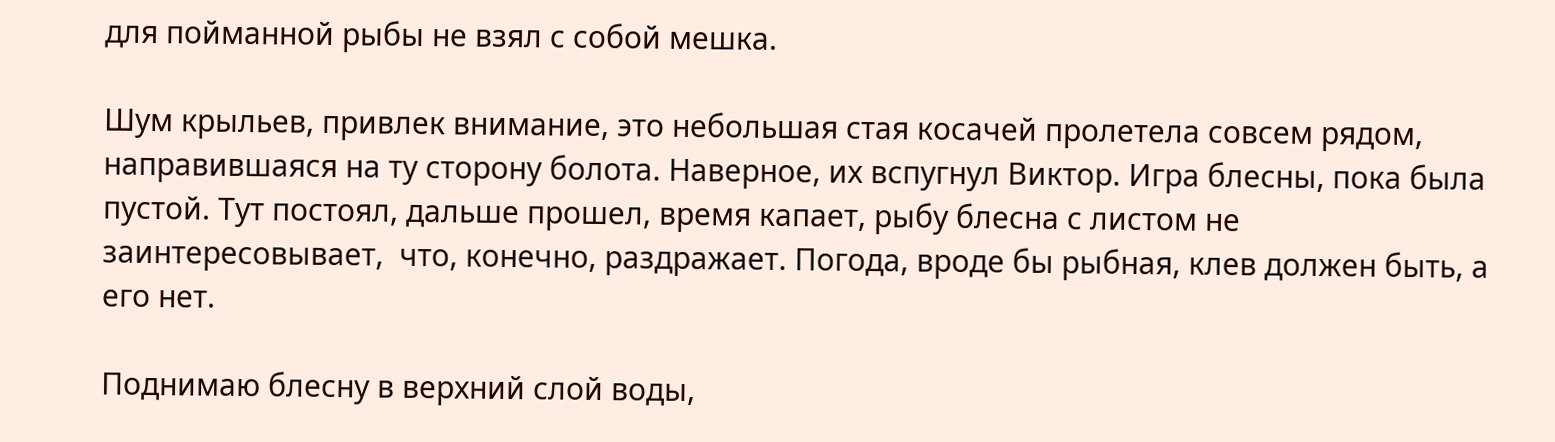для пойманной рыбы не взял с собой мешка.

Шум крыльев, привлек внимание, это небольшая стая косачей пролетела совсем рядом, направившаяся на ту сторону болота. Наверное, их вспугнул Виктор. Игра блесны, пока была пустой. Тут постоял, дальше прошел, время капает, рыбу блесна с листом не заинтересовывает,  что, конечно, раздражает. Погода, вроде бы рыбная, клев должен быть, а его нет.

Поднимаю блесну в верхний слой воды,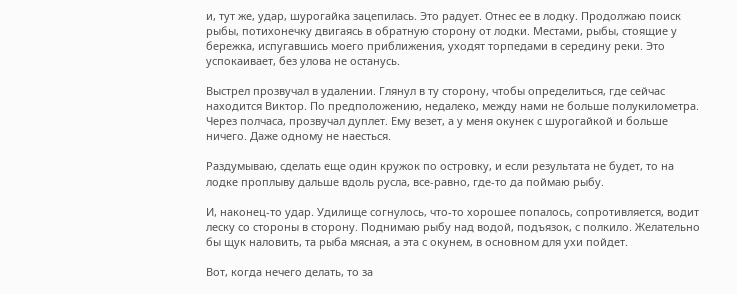и, тут же, удар, шурогайка зацепилась. Это радует. Отнес ее в лодку. Продолжаю поиск рыбы, потихонечку двигаясь в обратную сторону от лодки. Местами, рыбы, стоящие у бережка, испугавшись моего приближения, уходят торпедами в середину реки. Это успокаивает, без улова не останусь.

Выстрел прозвучал в удалении. Глянул в ту сторону, чтобы определиться, где сейчас
находится Виктор. По предположению, недалеко, между нами не больше полукилометра. Через полчаса, прозвучал дуплет. Ему везет, а у меня окунек с шурогайкой и больше ничего. Даже одному не наесться.

Раздумываю, сделать еще один кружок по островку, и если результата не будет, то на лодке проплыву дальше вдоль русла, все-равно, где-то да поймаю рыбу.

И, наконец-то удар. Удилище согнулось, что-то хорошее попалось, сопротивляется, водит леску со стороны в сторону. Поднимаю рыбу над водой, подъязок, с полкило. Желательно бы щук наловить, та рыба мясная, а эта с окунем, в основном для ухи пойдет.

Вот, когда нечего делать, то за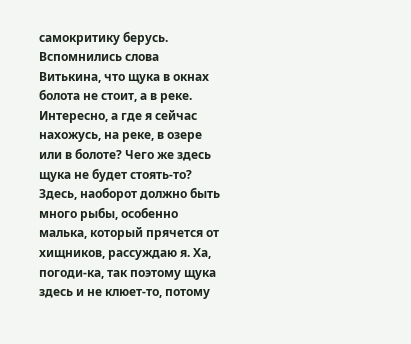самокритику берусь. Вспомнились слова Витькина, что щука в окнах болота не стоит, а в реке. Интересно, а где я сейчас нахожусь, на реке, в озере или в болоте? Чего же здесь щука не будет стоять-то? Здесь, наоборот должно быть много рыбы, особенно малька, который прячется от хищников, рассуждаю я. Ха, погоди-ка, так поэтому щука здесь и не клюет-то, потому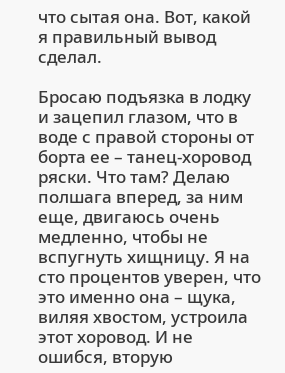что сытая она. Вот, какой я правильный вывод сделал.

Бросаю подъязка в лодку и зацепил глазом, что в воде с правой стороны от борта ее – танец-хоровод ряски. Что там? Делаю полшага вперед, за ним еще, двигаюсь очень медленно, чтобы не вспугнуть хищницу. Я на сто процентов уверен, что это именно она – щука, виляя хвостом, устроила этот хоровод. И не ошибся, вторую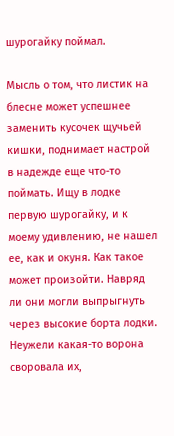шурогайку поймал.

Мысль о том, что листик на блесне может успешнее заменить кусочек щучьей кишки, поднимает настрой в надежде еще что-то поймать. Ищу в лодке первую шурогайку, и к моему удивлению, не нашел ее, как и окуня. Как такое может произойти. Навряд ли они могли выпрыгнуть через высокие борта лодки. Неужели какая-то ворона своровала их,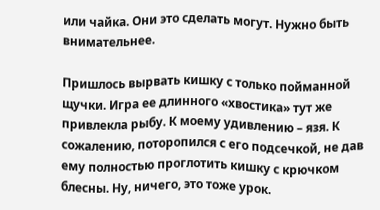или чайка. Они это сделать могут. Нужно быть внимательнее.

Пришлось вырвать кишку с только пойманной щучки. Игра ее длинного «хвостика» тут же привлекла рыбу. К моему удивлению – язя. К сожалению, поторопился с его подсечкой, не дав ему полностью проглотить кишку с крючком блесны. Ну, ничего, это тоже урок.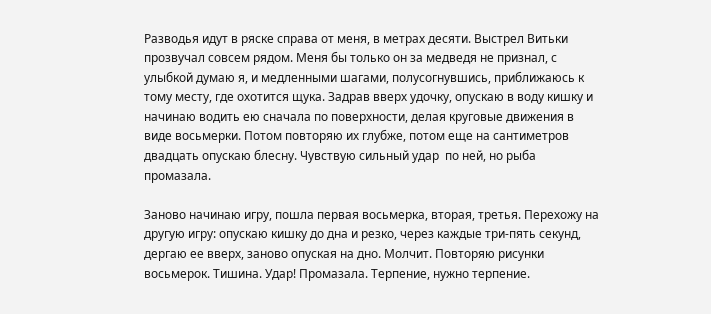Разводья идут в ряске справа от меня, в метрах десяти. Выстрел Витьки прозвучал совсем рядом. Меня бы только он за медведя не признал, с улыбкой думаю я, и медленными шагами, полусогнувшись, приближаюсь к тому месту, где охотится щука. Задрав вверх удочку, опускаю в воду кишку и начинаю водить ею сначала по поверхности, делая круговые движения в виде восьмерки. Потом повторяю их глубже, потом еще на сантиметров двадцать опускаю блесну. Чувствую сильный удар  по ней, но рыба промазала.

Заново начинаю игру, пошла первая восьмерка, вторая, третья. Перехожу на другую игру: опускаю кишку до дна и резко, через каждые три-пять секунд, дергаю ее вверх, заново опуская на дно. Молчит. Повторяю рисунки восьмерок. Тишина. Удар! Промазала. Терпение, нужно терпение.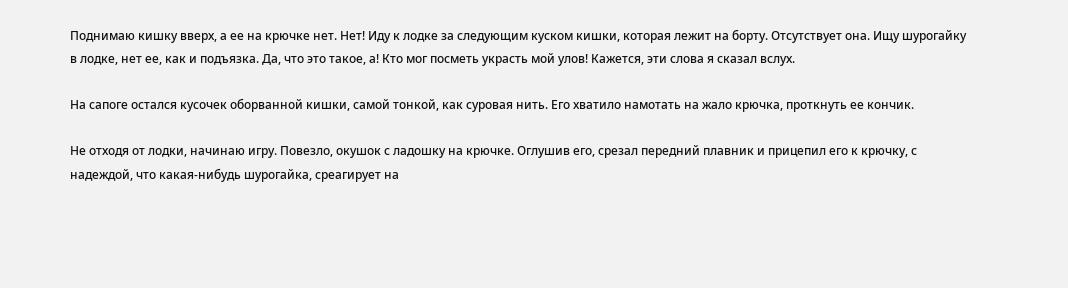Поднимаю кишку вверх, а ее на крючке нет. Нет! Иду к лодке за следующим куском кишки, которая лежит на борту. Отсутствует она. Ищу шурогайку в лодке, нет ее, как и подъязка. Да, что это такое, а! Кто мог посметь украсть мой улов! Кажется, эти слова я сказал вслух.

На сапоге остался кусочек оборванной кишки, самой тонкой, как суровая нить. Его хватило намотать на жало крючка, проткнуть ее кончик.

Не отходя от лодки, начинаю игру. Повезло, окушок с ладошку на крючке. Оглушив его, срезал передний плавник и прицепил его к крючку, с надеждой, что какая-нибудь шурогайка, среагирует на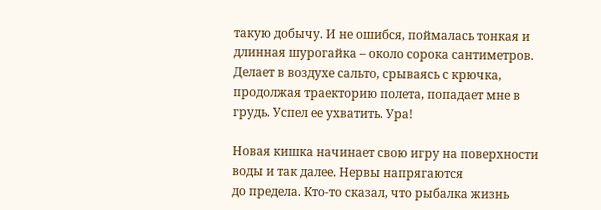такую добычу. И не ошибся, поймалась тонкая и длинная шурогайка – около сорока сантиметров. Делает в воздухе сальто, срываясь с крючка, продолжая траекторию полета, попадает мне в грудь. Успел ее ухватить. Ура!

Новая кишка начинает свою игру на поверхности воды и так далее. Нервы напрягаются
до предела. Кто-то сказал, что рыбалка жизнь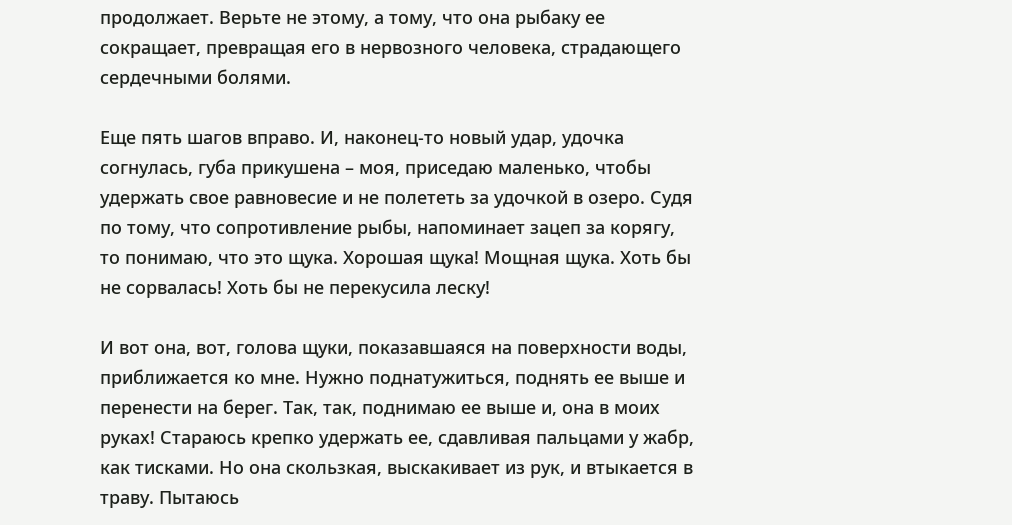продолжает. Верьте не этому, а тому, что она рыбаку ее сокращает, превращая его в нервозного человека, страдающего сердечными болями.

Еще пять шагов вправо. И, наконец-то новый удар, удочка согнулась, губа прикушена – моя, приседаю маленько, чтобы удержать свое равновесие и не полететь за удочкой в озеро. Судя по тому, что сопротивление рыбы, напоминает зацеп за корягу, то понимаю, что это щука. Хорошая щука! Мощная щука. Хоть бы не сорвалась! Хоть бы не перекусила леску!

И вот она, вот, голова щуки, показавшаяся на поверхности воды, приближается ко мне. Нужно поднатужиться, поднять ее выше и перенести на берег. Так, так, поднимаю ее выше и, она в моих руках! Стараюсь крепко удержать ее, сдавливая пальцами у жабр, как тисками. Но она скользкая, выскакивает из рук, и втыкается в траву. Пытаюсь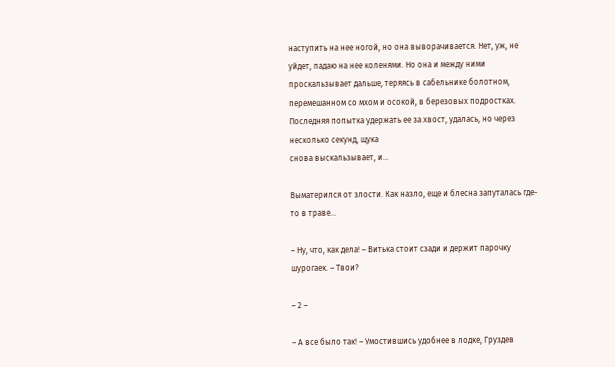наступить на нее ногой, но она выворачивается. Нет, уж, не уйдет, падаю на нее коленями. Но она и между ними проскальзывает дальше, теряясь в сабельнике болотном, перемешанном со мхом и осокой, в березовых подростках.
Последняя попытка удержать ее за хвост, удалась, но через несколько секунд, щука
снова выскальзывает, и…

Выматерился от злости. Как назло, еще и блесна запуталась где-то в траве…

– Ну, что, как дела! – Витька стоит сзади и держит парочку шурогаек. – Твои?

– 2 –

– А все было так! – Умостившись удобнее в лодке, Груздев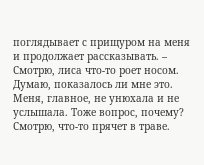поглядывает с прищуром на меня и продолжает рассказывать. – Смотрю, лиса что-то роет носом. Думаю, показалось ли мне это. Меня, главное, не унюхала и не услышала. Тоже вопрос, почему? Смотрю, что-то прячет в траве.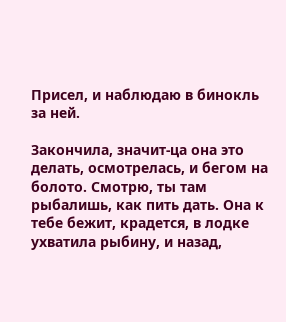Присел, и наблюдаю в бинокль за ней.

Закончила, значит-ца она это делать, осмотрелась, и бегом на болото. Смотрю, ты там рыбалишь, как пить дать. Она к тебе бежит, крадется, в лодке ухватила рыбину, и назад,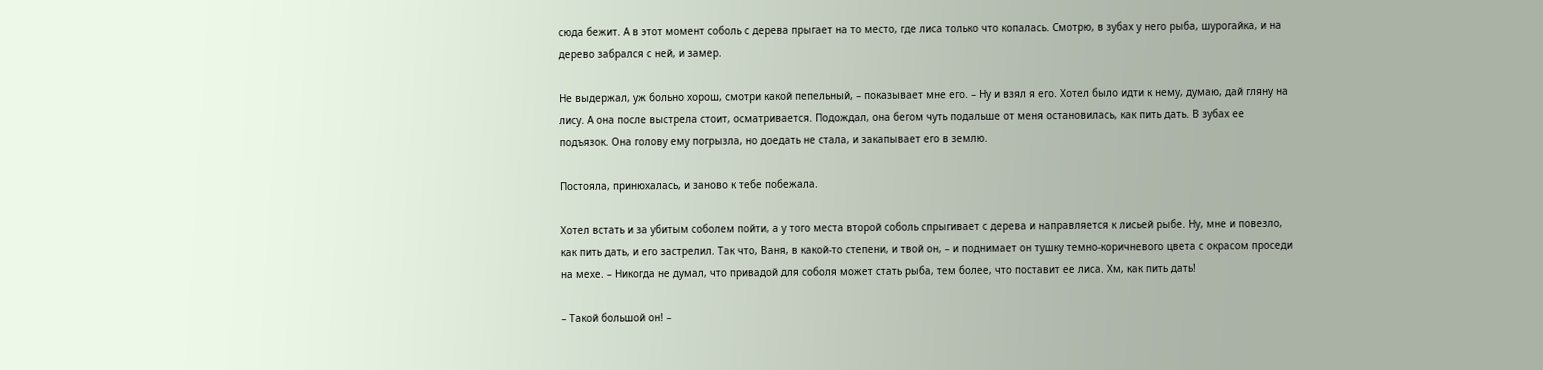сюда бежит. А в этот момент соболь с дерева прыгает на то место, где лиса только что копалась. Смотрю, в зубах у него рыба, шурогайка, и на дерево забрался с ней, и замер.

Не выдержал, уж больно хорош, смотри какой пепельный, – показывает мне его. – Ну и взял я его. Хотел было идти к нему, думаю, дай гляну на лису. А она после выстрела стоит, осматривается. Подождал, она бегом чуть подальше от меня остановилась, как пить дать. В зубах ее подъязок. Она голову ему погрызла, но доедать не стала, и закапывает его в землю.

Постояла, принюхалась, и заново к тебе побежала.

Хотел встать и за убитым соболем пойти, а у того места второй соболь спрыгивает с дерева и направляется к лисьей рыбе. Ну, мне и повезло, как пить дать, и его застрелил. Так что, Ваня, в какой-то степени, и твой он, – и поднимает он тушку темно-коричневого цвета с окрасом проседи на мехе. – Никогда не думал, что привадой для соболя может стать рыба, тем более, что поставит ее лиса. Хм, как пить дать!

– Такой большой он! –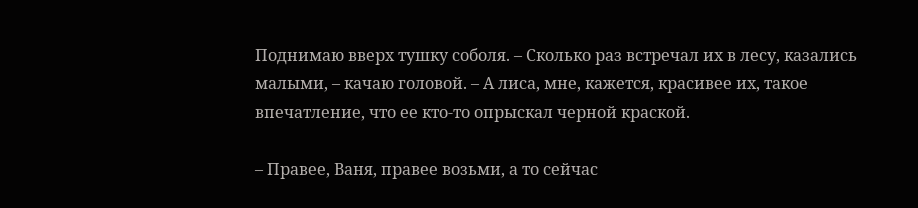Поднимаю вверх тушку соболя. – Сколько раз встречал их в лесу, казались малыми, – качаю головой. – А лиса, мне, кажется, красивее их, такое впечатление, что ее кто-то опрыскал черной краской.

– Правее, Ваня, правее возьми, а то сейчас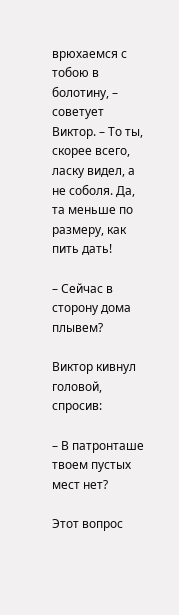врюхаемся с тобою в болотину, – советует Виктор. – То ты, скорее всего, ласку видел, а не соболя. Да, та меньше по размеру, как пить дать!

– Сейчас в сторону дома плывем?

Виктор кивнул головой, спросив:

– В патронташе твоем пустых мест нет?

Этот вопрос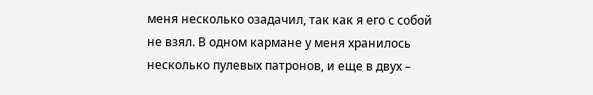меня несколько озадачил, так как я его с собой не взял. В одном кармане у меня хранилось несколько пулевых патронов, и еще в двух –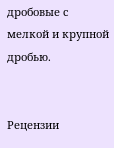дробовые с мелкой и крупной дробью.


Рецензии